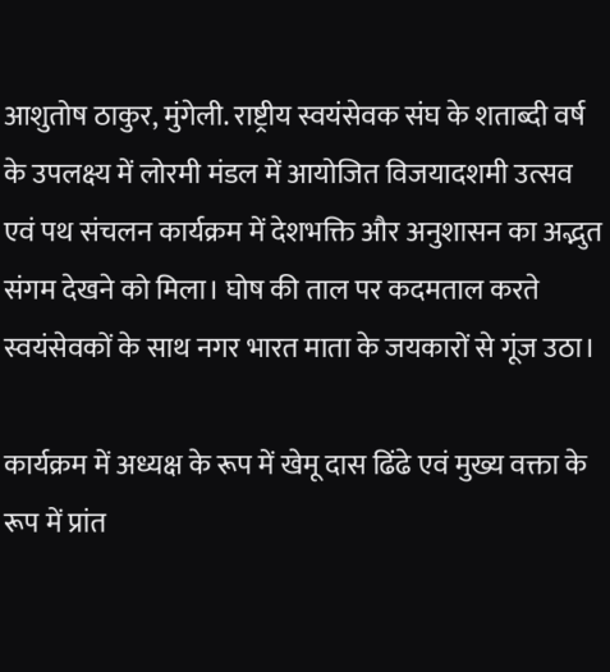आशुतोष ठाकुर, मुंगेली. राष्ट्रीय स्वयंसेवक संघ के शताब्दी वर्ष के उपलक्ष्य में लोरमी मंडल में आयोजित विजयादशमी उत्सव एवं पथ संचलन कार्यक्रम में देशभक्ति और अनुशासन का अद्भुत संगम देखने को मिला। घोष की ताल पर कदमताल करते स्वयंसेवकों के साथ नगर भारत माता के जयकारों से गूंज उठा।

कार्यक्रम में अध्यक्ष के रूप में खेमू दास ढिंढे एवं मुख्य वक्ता के रूप में प्रांत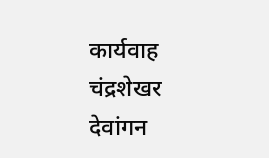कार्यवाह चंद्रशेखर देवांगन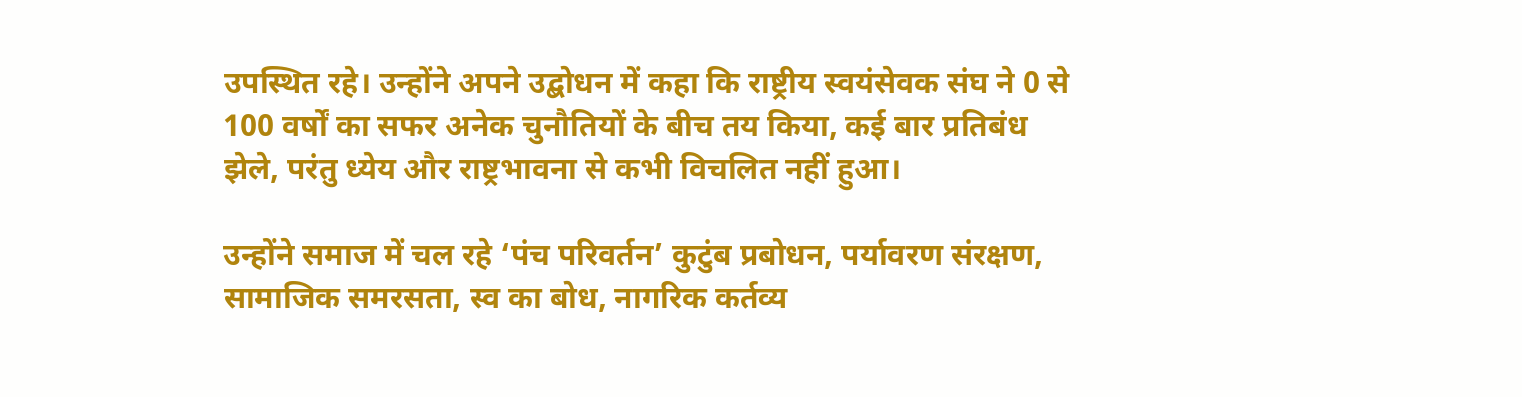उपस्थित रहे। उन्होंने अपने उद्बोधन में कहा कि राष्ट्रीय स्वयंसेवक संघ ने 0 से 100 वर्षों का सफर अनेक चुनौतियों के बीच तय किया, कई बार प्रतिबंध झेले, परंतु ध्येय और राष्ट्रभावना से कभी विचलित नहीं हुआ।

उन्होंने समाज में चल रहे ‘पंच परिवर्तन’ कुटुंब प्रबोधन, पर्यावरण संरक्षण, सामाजिक समरसता, स्व का बोध, नागरिक कर्तव्य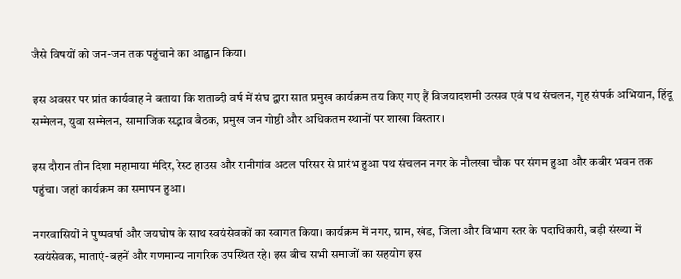जैसे विषयों को जन-जन तक पहुंचाने का आह्वान किया।

इस अवसर पर प्रांत कार्यवाह ने बताया कि शताब्दी वर्ष में संघ द्वारा सात प्रमुख कार्यक्रम तय किए गए हैं विजयादशमी उत्सव एवं पथ संचलन, गृह संपर्क अभियान, हिंदू सम्मेलन, युवा सम्मेलन, सामाजिक सद्भाव बैठक, प्रमुख जन गोष्ठी और अधिकतम स्थानों पर शाखा विस्तार।

इस दौरान तीन दिशा महामाया मंदिर, रेस्ट हाउस और रानीगांव अटल परिसर से प्रारंभ हुआ पथ संचलन नगर के नौलखा चौक पर संगम हुआ और कबीर भवन तक पहुंचा। जहां कार्यक्रम का समापन हुआ।

नगरवासियों ने पुष्पवर्षा और जयघोष के साथ स्वयंसेवकों का स्वागत किया। कार्यक्रम में नगर, ग्राम, खंड, जिला और विभाग स्तर के पदाधिकारी, बड़ी संख्या में स्वयंसेवक, माताएं-बहनें और गणमान्य नागरिक उपस्थित रहे। इस बीच सभी समाजों का सहयोग इस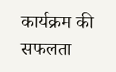कार्यक्रम की सफलता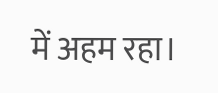में अहम रहा।